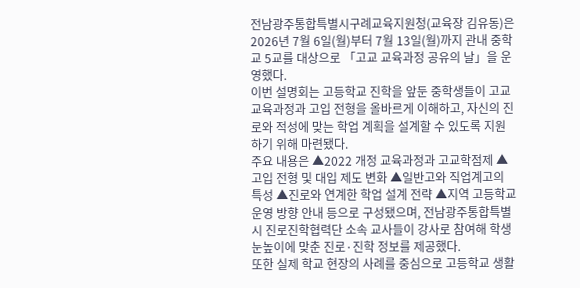전남광주통합특별시구례교육지원청(교육장 김유동)은 2026년 7월 6일(월)부터 7월 13일(월)까지 관내 중학교 5교를 대상으로 「고교 교육과정 공유의 날」을 운영했다.
이번 설명회는 고등학교 진학을 앞둔 중학생들이 고교 교육과정과 고입 전형을 올바르게 이해하고, 자신의 진로와 적성에 맞는 학업 계획을 설계할 수 있도록 지원하기 위해 마련됐다.
주요 내용은 ▲2022 개정 교육과정과 고교학점제 ▲고입 전형 및 대입 제도 변화 ▲일반고와 직업계고의 특성 ▲진로와 연계한 학업 설계 전략 ▲지역 고등학교 운영 방향 안내 등으로 구성됐으며, 전남광주통합특별시 진로진학협력단 소속 교사들이 강사로 참여해 학생 눈높이에 맞춘 진로·진학 정보를 제공했다.
또한 실제 학교 현장의 사례를 중심으로 고등학교 생활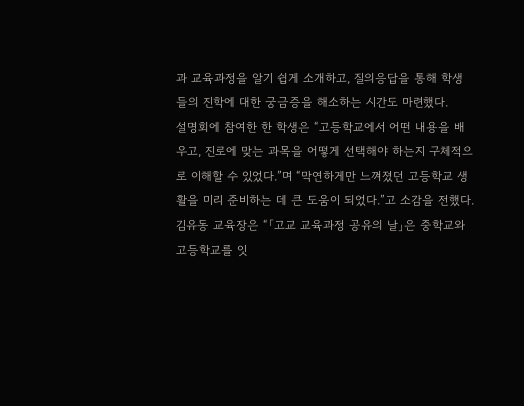과 교육과정을 알기 쉽게 소개하고, 질의응답을 통해 학생들의 진학에 대한 궁금증을 해소하는 시간도 마련했다.
설명회에 참여한 한 학생은 “고등학교에서 어떤 내용을 배우고, 진로에 맞는 과목을 어떻게 선택해야 하는지 구체적으로 이해할 수 있었다.”며 “막연하게만 느껴졌던 고등학교 생활을 미리 준비하는 데 큰 도움이 되었다.”고 소감을 전했다.
김유동 교육장은 “「고교 교육과정 공유의 날」은 중학교와 고등학교를 잇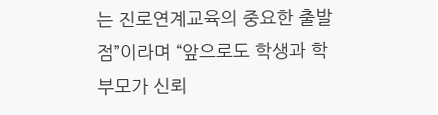는 진로연계교육의 중요한 출발점”이라며 “앞으로도 학생과 학부모가 신뢰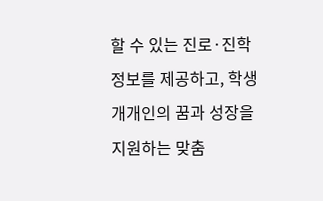할 수 있는 진로·진학 정보를 제공하고, 학생 개개인의 꿈과 성장을 지원하는 맞춤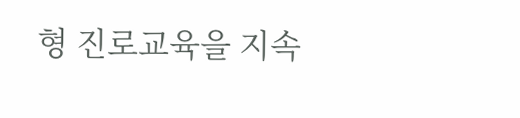형 진로교육을 지속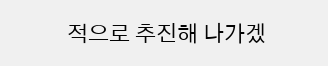적으로 추진해 나가겠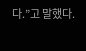다.”고 말했다.